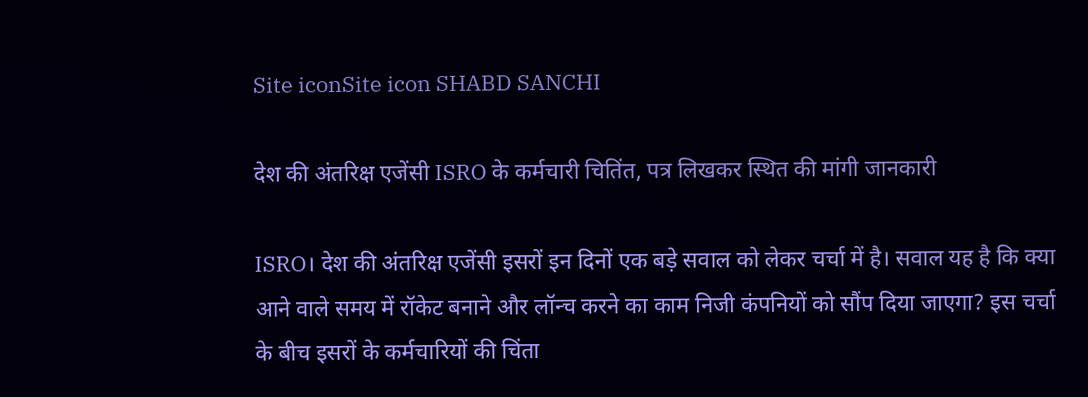Site iconSite icon SHABD SANCHI

देश की अंतरिक्ष एजेंसी ISRO के कर्मचारी चितिंत, पत्र लिखकर स्थित की मांगी जानकारी

ISRO। देश की अंतरिक्ष एजेंसी इसरों इन दिनों एक बड़े सवाल को लेकर चर्चा में है। सवाल यह है कि क्या आने वाले समय में रॉकेट बनाने और लॉन्च करने का काम निजी कंपनियों को सौंप दिया जाएगा? इस चर्चा के बीच इसरों के कर्मचारियों की चिंता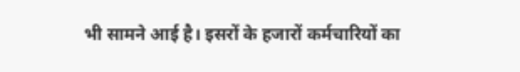भी सामने आई है। इसरों के हजारों कर्मचारियों का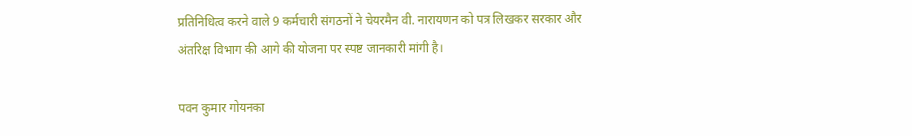प्रतिनिधित्व करने वाले 9 कर्मचारी संगठनों ने चेयरमैन वी. नारायणन को पत्र लिखकर सरकार और अंतरिक्ष विभाग की आगे की योजना पर स्पष्ट जानकारी मांगी है।

पवन कुमार गोयनका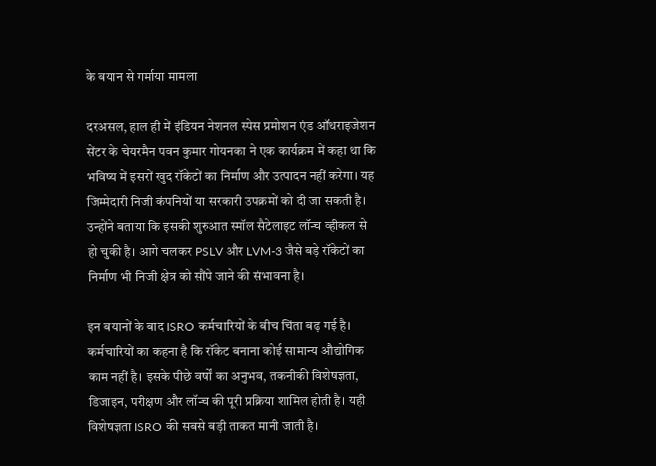के बयान से गर्माया मामला

दरअसल, हाल ही में इंडियन नेशनल स्पेस प्रमोशन एंड ऑथराइजेशन सेंटर के चेयरमैन पवन कुमार गोयनका ने एक कार्यक्रम में कहा था कि भविष्य में इसरों खुद रॉकेटों का निर्माण और उत्पादन नहीं करेगा। यह जिम्मेदारी निजी कंपनियों या सरकारी उपक्रमों को दी जा सकती है। उन्होंने बताया कि इसकी शुरुआत स्मॉल सैटेलाइट लॉन्च व्हीकल से हो चुकी है। आगे चलकर PSLV और LVM-3 जैसे बड़े रॉकेटों का निर्माण भी निजी क्षेत्र को सौंपे जाने की संभावना है।

इन बयानों के बाद ISRO कर्मचारियों के बीच चिंता बढ़ गई है। कर्मचारियों का कहना है कि रॉकेट बनाना कोई सामान्य औद्योगिक काम नहीं है। इसके पीछे वर्षों का अनुभव, तकनीकी विशेषज्ञता, डिजाइन, परीक्षण और लॉन्च की पूरी प्रक्रिया शामिल होती है। यही विशेषज्ञता ISRO की सबसे बड़ी ताकत मानी जाती है।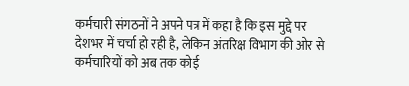कर्मचारी संगठनों ने अपने पत्र में कहा है कि इस मुद्दे पर देशभर में चर्चा हो रही है, लेकिन अंतरिक्ष विभाग की ओर से कर्मचारियों को अब तक कोई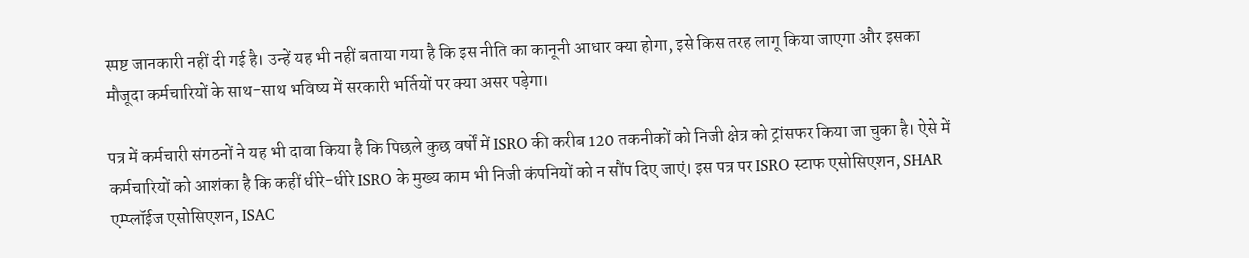स्पष्ट जानकारी नहीं दी गई है। उन्हें यह भी नहीं बताया गया है कि इस नीति का कानूनी आधार क्या होगा, इसे किस तरह लागू किया जाएगा और इसका मौजूदा कर्मचारियों के साथ-साथ भविष्य में सरकारी भर्तियों पर क्या असर पड़ेगा।

पत्र में कर्मचारी संगठनों ने यह भी दावा किया है कि पिछले कुछ वर्षों में ISRO की करीब 120 तकनीकों को निजी क्षेत्र को ट्रांसफर किया जा चुका है। ऐसे में कर्मचारियों को आशंका है कि कहीं धीरे-धीरे ISRO के मुख्य काम भी निजी कंपनियों को न सौंप दिए जाएं। इस पत्र पर ISRO स्टाफ एसोसिएशन, SHAR एम्प्लॉईज एसोसिएशन, ISAC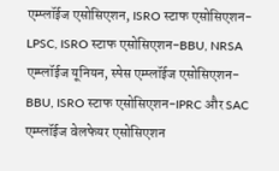एम्प्लॉईज एसोसिएशन, ISRO स्टाफ एसोसिएशन-LPSC, ISRO स्टाफ एसोसिएशन-BBU, NRSA एम्प्लॉईज यूनियन, स्पेस एम्प्लॉईज एसोसिएशन-BBU, ISRO स्टाफ एसोसिएशन-IPRC और SAC एम्प्लॉईज वेलफेयर एसोसिएशन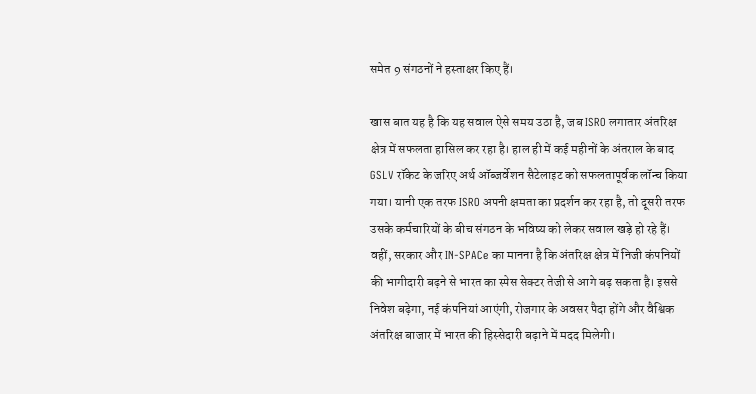समेत 9 संगठनों ने हस्ताक्षर किए हैं।

खास बात यह है कि यह सवाल ऐसे समय उठा है, जब ISRO लगातार अंतरिक्ष क्षेत्र में सफलता हासिल कर रहा है। हाल ही में कई महीनों के अंतराल के बाद GSLV रॉकेट के जरिए अर्थ ऑब्जर्वेशन सैटेलाइट को सफलतापूर्वक लॉन्च किया गया। यानी एक तरफ ISRO अपनी क्षमता का प्रदर्शन कर रहा है, तो दूसरी तरफ उसके कर्मचारियों के बीच संगठन के भविष्य को लेकर सवाल खड़े हो रहे हैं। वहीं, सरकार और IN-SPACe का मानना है कि अंतरिक्ष क्षेत्र में निजी कंपनियों की भागीदारी बढ़ने से भारत का स्पेस सेक्टर तेजी से आगे बढ़ सकता है। इससे निवेश बढ़ेगा, नई कंपनियां आएंगी, रोजगार के अवसर पैदा होंगे और वैश्विक अंतरिक्ष बाजार में भारत की हिस्सेदारी बढ़ाने में मदद मिलेगी।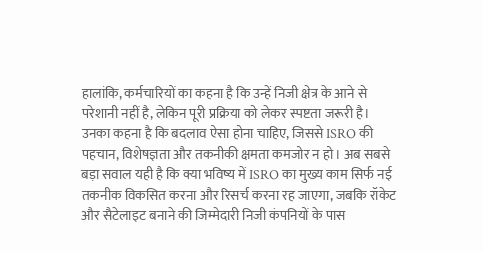हालांकि, कर्मचारियों का कहना है कि उन्हें निजी क्षेत्र के आने से परेशानी नहीं है, लेकिन पूरी प्रक्रिया को लेकर स्पष्टता जरूरी है। उनका कहना है कि बदलाव ऐसा होना चाहिए, जिससे ISRO की पहचान, विशेषज्ञता और तकनीकी क्षमता कमजोर न हो। अब सबसे बड़ा सवाल यही है कि क्या भविष्य में ISRO का मुख्य काम सिर्फ नई तकनीक विकसित करना और रिसर्च करना रह जाएगा, जबकि रॉकेट और सैटेलाइट बनाने की जिम्मेदारी निजी कंपनियों के पास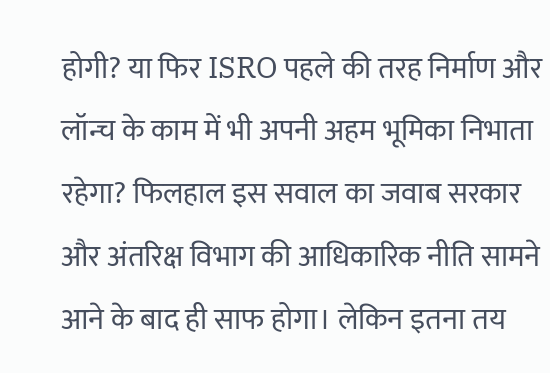होगी? या फिर ISRO पहले की तरह निर्माण और लॉन्च के काम में भी अपनी अहम भूमिका निभाता रहेगा? फिलहाल इस सवाल का जवाब सरकार और अंतरिक्ष विभाग की आधिकारिक नीति सामने आने के बाद ही साफ होगा। लेकिन इतना तय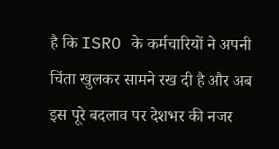है कि ISRO के कर्मचारियों ने अपनी चिंता खुलकर सामने रख दी है और अब इस पूरे बदलाव पर देशभर की नजर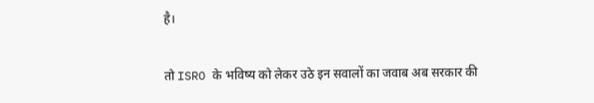है।

तो ISRO के भविष्य को लेकर उठे इन सवालों का जवाब अब सरकार की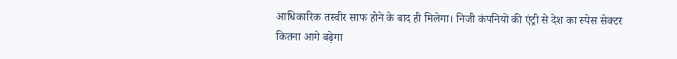आधिकारिक तस्वीर साफ होने के बाद ही मिलेगा। निजी कंपनियों की एंट्री से देश का स्पेस सेक्टर कितना आगे बढ़ेगा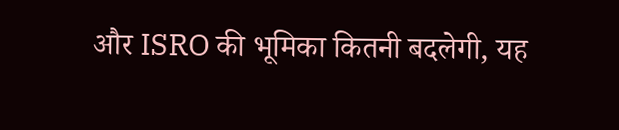और ISRO की भूमिका कितनी बदलेगी, यह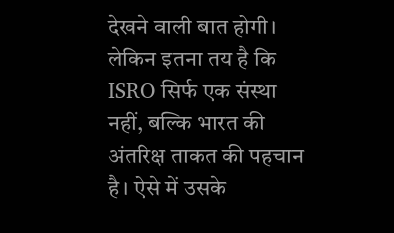देखने वाली बात होगी। लेकिन इतना तय है कि ISRO सिर्फ एक संस्था नहीं, बल्कि भारत की अंतरिक्ष ताकत की पहचान है। ऐसे में उसके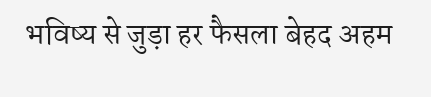भविष्य से जुड़ा हर फैसला बेहद अहम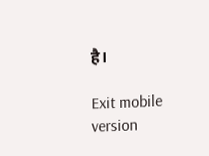है।

Exit mobile version